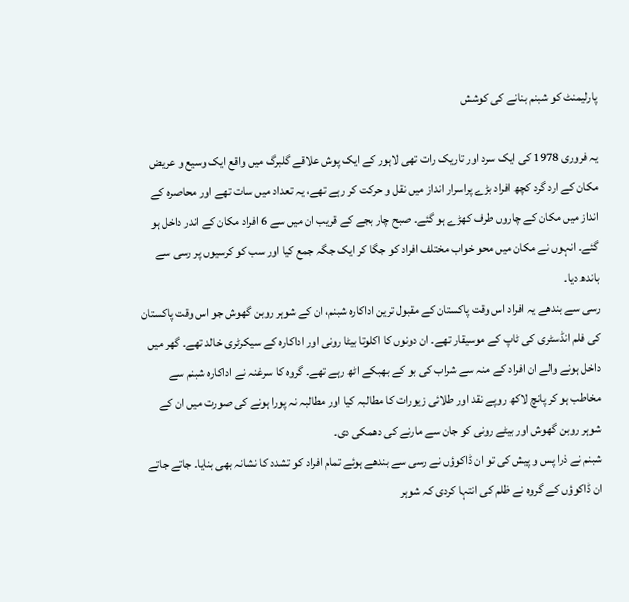پارلیمنٹ کو شبنم بنانے کی کوشش

یہ فروری 1978 کی ایک سرد اور تاریک رات تھی لاہور کے ایک پوش علاقے گلبرگ میں واقع ایک وسیع و عریض مکان کے ارد گرد کچھ افراد بڑے پراسرار انداز میں نقل و حرکت کر رہے تھے، یہ تعداد میں سات تھے اور محاصرہ کے انداز میں مکان کے چاروں طرف کھڑے ہو گئے۔ صبح چار بجے کے قریب ان میں سے 6 افراد مکان کے اندر داخل ہو گئے۔ انہوں نے مکان میں محو خواب مختلف افراد کو جگا کر ایک جگہ جمع کیا اور سب کو کرسیوں پر رسی سے باندھ دیا۔
رسی سے بندھے یہ افراد اس وقت پاکستان کے مقبول ترین اداکارہ شبنم، ان کے شوہر روبن گھوش جو اس وقت پاکستان کی فلم انڈسٹری کی ٹاپ کے موسیقار تھے۔ ان دونوں کا اکلوتا بیٹا رونی اور اداکارہ کے سیکرٹری خالد تھے۔ گھر میں داخل ہونے والے ان افراد کے منہ سے شراب کی بو کے بھبکے اٹھ رہے تھے۔ گروہ کا سرغنہ نے اداکارہ شبنم سے مخاطب ہو کر پانچ لاکھ روپے نقد اور طلائی زیورات کا مطالبہ کیا اور مطالبہ نہ پورا ہونے کی صورت میں ان کے شوہر روبن گھوش اور بیٹے رونی کو جان سے مارنے کی دھمکی دی۔
شبنم نے ذرا پس و پیش کی تو ان ڈاکوؤں نے رسی سے بندھے ہوئے تمام افراد کو تشدد کا نشانہ بھی بنایا۔ جاتے جاتے ان ڈاکوؤں کے گروہ نے ظلم کی انتہا کردی کہ شوہر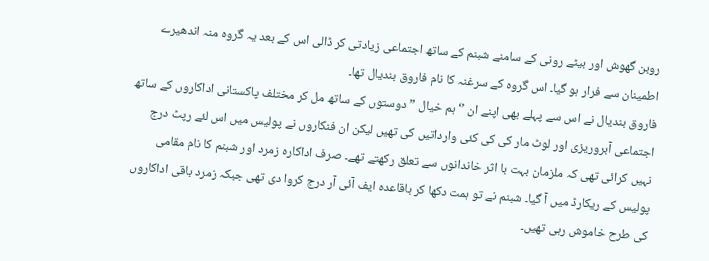روبن گھوش اور بیٹے رونی کے سامنے شبنم کے ساتھ اجتماعی زیادتی کر ڈالی اس کے بعد یہ گروہ منہ اندھیرے اطمینان سے فرار ہو گیا۔ اس گروہ کے سرغنہ کا نام فاروق بندیال تھا۔
فاروق بندیال نے اس سے پہلے بھی اپنے ان ’‘ ہم خیال ”دوستوں کے ساتھ مل کر مختلف پاکستانی اداکاروں کے ساتھ اجتماعی آبروریزی اور لوٹ مار کی کی کئی وارداتیں کی تھیں لیکن ان فنکاروں نے پولیس میں اس لئے رپٹ درج نہیں کرائی تھی کہ ملزمان بہت با اثر خاندانوں سے تعلق رکھتے تھے۔ صرف اداکارہ زمرد اور شبنم کا نام مقامی پولیس کے ریکارڈ میں آ گیا۔ شبنم نے تو ہمت دکھا کر باقاعدہ ایف آئی آر درج کروا دی تھی جبکہ زمرد باقی اداکاروں کی طرح خاموش رہی تھیں۔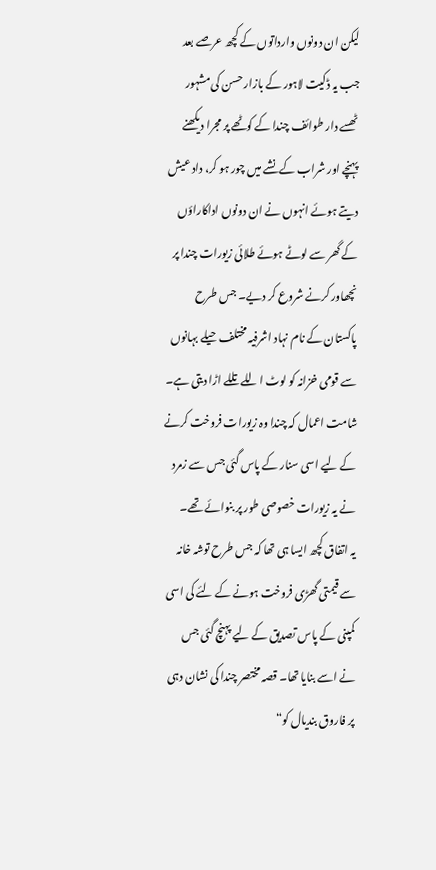لیکن ان دونوں وارداتوں کے کچھ عرصے بعد جب یہ ڈکیت لاہور کے بازار حسن کی مشہور ٹھسے دار طوائف چندا کے کوٹھے پر مجرا دیکھنے پہنچے اور شراب کے نشے میں چور ہو کر، داد عیش دیتے ہوئے انہوں نے ان دونوں اداکاراؤں کے گھر سے لوٹے ہوئے طلائی زیورات چندا پر نچھاور کرنے شروع کر دیے۔ جس طرح پاکستان کے نام نہاد اشرفیہ مختلف حیلے بہانوں سے قومی خزانہ کو لوٹ اللے تللے اڑا دیتی ہے۔ شامت اعمال کہ چندا وہ زیورات فروخت کرنے کے لیے اسی سنار کے پاس گئی جس سے زمرد نے یہ زیورات خصوصی طور پر بنوائے تھے۔
یہ اتفاق کچھ ایسا ہی تھا کہ جس طرح توشہ خانہ سے قیمتی گھڑی فروخت ہونے کے لئے کی اسی کمپنی کے پاس تصدیق کے لیے پہنچ گئی جس نے اسے بنایا تھا۔ قصہ مختصر چندا کی نشان دہی پر فاروق بندیال کو“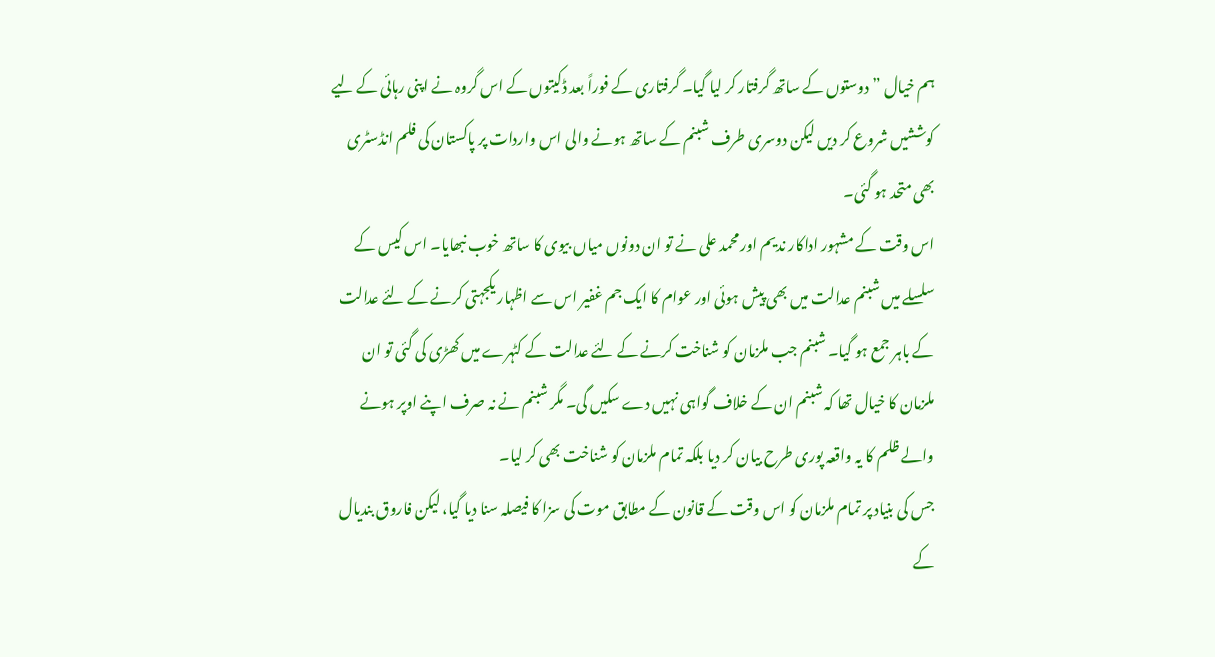ہم خیال ”دوستوں کے ساتھ گرفتار کر لیا گیا۔ گرفتاری کے فوراً بعد ڈکیتوں کے اس گروہ نے اپنی رہائی کے لیے کوششیں شروع کر دیں لیکن دوسری طرف شبنم کے ساتھ ہونے والی اس واردات پر پاکستان کی فلم انڈسٹری بھی متحد ہو گئی۔
اس وقت کے مشہور اداکار ندیم اور محمد علی نے تو ان دونوں میاں بیوی کا ساتھ خوب نبھایا۔ اس کیس کے سلسلے میں شبنم عدالت میں بھی پیش ہوئی اور عوام کا ایک جم غفیر اس سے اظہار یکجہتی کرنے کے لئے عدالت کے باہر جمع ہو گیا۔ شبنم جب ملزمان کو شناخت کرنے کے لئے عدالت کے کٹہرے میں کھڑی کی گئی تو ان ملزمان کا خیال تھا کہ شبنم ان کے خلاف گواہی نہیں دے سکیں گی۔ مگر شبنم نے نہ صرف اپنے اوپر ہونے والے ظلم کا یہ واقعہ پوری طرح بیان کر دیا بلکہ تمام ملزمان کو شناخت بھی کر لیا۔
جس کی بنیاد پر تمام ملزمان کو اس وقت کے قانون کے مطابق موت کی سزا کا فیصلہ سنا دیا گیا، لیکن فاروق بندیال کے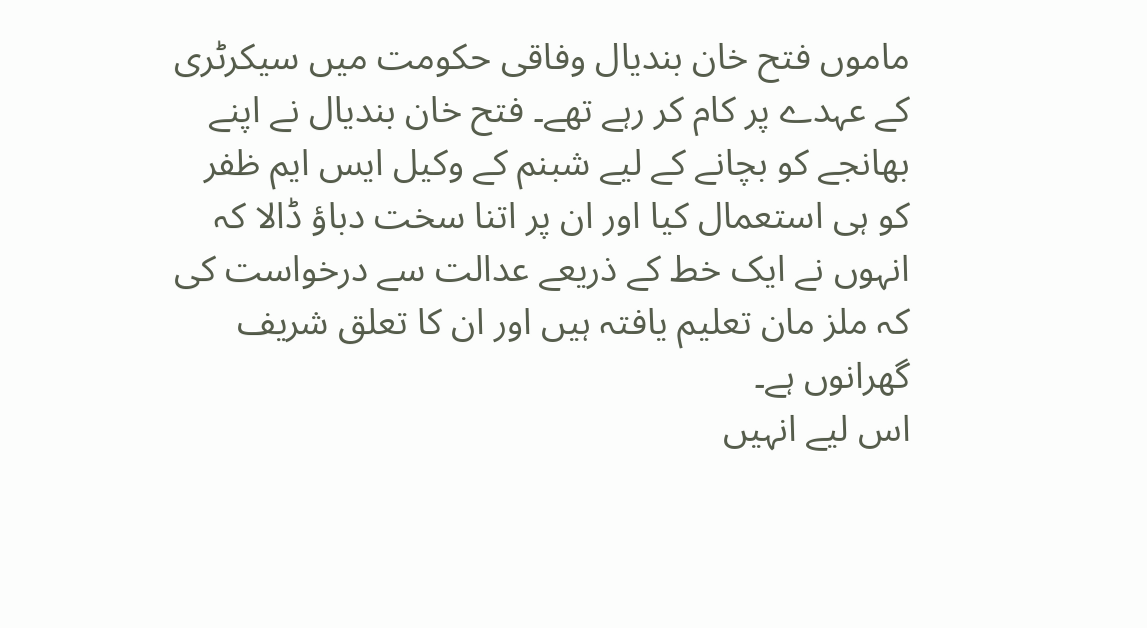ماموں فتح خان بندیال وفاقی حکومت میں سیکرٹری کے عہدے پر کام کر رہے تھے۔ فتح خان بندیال نے اپنے بھانجے کو بچانے کے لیے شبنم کے وکیل ایس ایم ظفر کو ہی استعمال کیا اور ان پر اتنا سخت دباؤ ڈالا کہ انہوں نے ایک خط کے ذریعے عدالت سے درخواست کی کہ ملز مان تعلیم یافتہ ہیں اور ان کا تعلق شریف گھرانوں ہے۔
اس لیے انہیں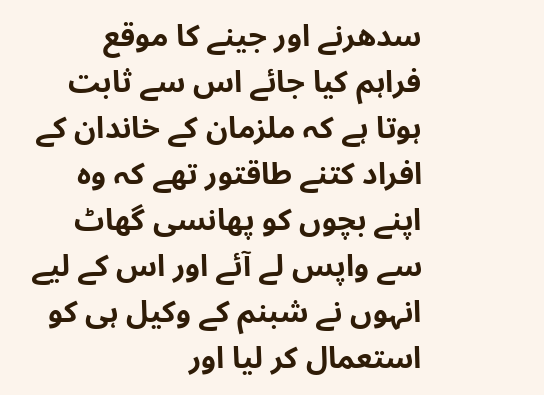سدھرنے اور جینے کا موقع فراہم کیا جائے اس سے ثابت ہوتا ہے کہ ملزمان کے خاندان کے افراد کتنے طاقتور تھے کہ وہ اپنے بچوں کو پھانسی گھاٹ سے واپس لے آئے اور اس کے لیے انہوں نے شبنم کے وکیل ہی کو استعمال کر لیا اور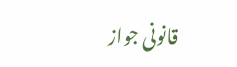قانونی جواز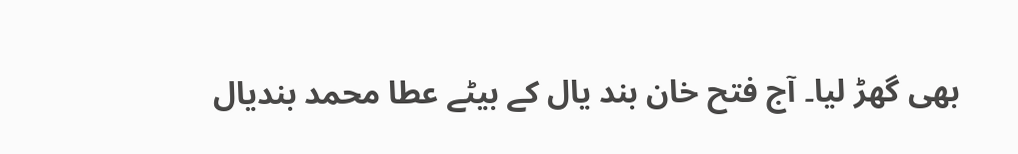بھی گھڑ لیا۔ آج فتح خان بند یال کے بیٹے عطا محمد بندیال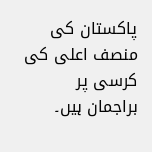پاکستان کی منصف اعلی کی کرسی پر براجمان ہیں۔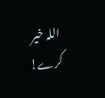اللہ خیر کرے!